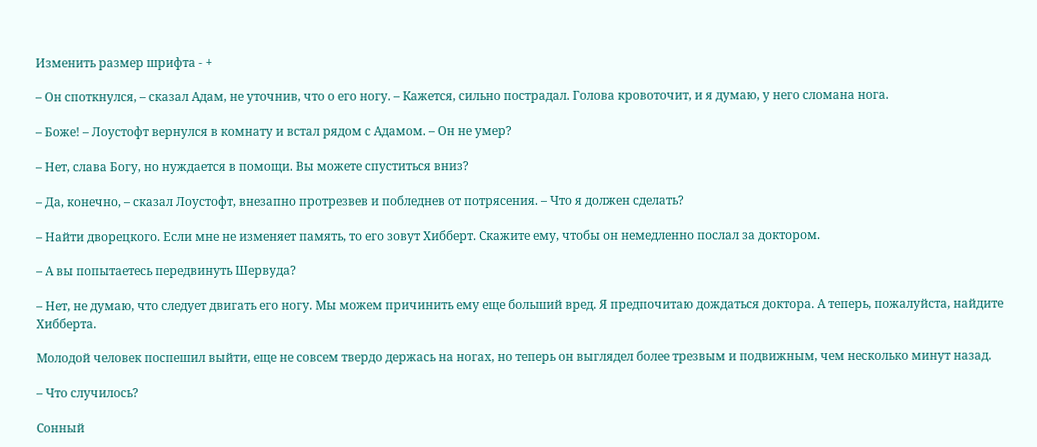Изменить размер шрифта - +

– Он споткнулся, – сказал Адам, не уточнив, что о его ногу. – Кажется, сильно пострадал. Голова кровоточит, и я думаю, у него сломана нога.

– Боже! – Лоустофт вернулся в комнату и встал рядом с Адамом. – Он не умер?

– Нет, слава Богу, но нуждается в помощи. Вы можете спуститься вниз?

– Да, конечно, – сказал Лоустофт, внезапно протрезвев и побледнев от потрясения. – Что я должен сделать?

– Найти дворецкого. Если мне не изменяет память, то его зовут Хибберт. Скажите ему, чтобы он немедленно послал за доктором.

– А вы попытаетесь передвинуть Шервуда?

– Нет, не думаю, что следует двигать его ногу. Мы можем причинить ему еще больший вред. Я предпочитаю дождаться доктора. А теперь, пожалуйста, найдите Хибберта.

Молодой человек поспешил выйти, еще не совсем твердо держась на ногах, но теперь он выглядел более трезвым и подвижным, чем несколько минут назад.

– Что случилось?

Сонный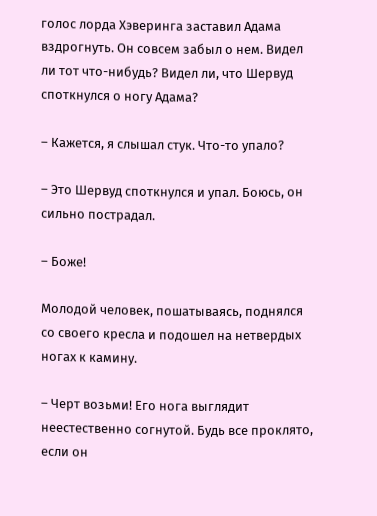голос лорда Хэверинга заставил Адама вздрогнуть. Он совсем забыл о нем. Видел ли тот что-нибудь? Видел ли, что Шервуд споткнулся о ногу Адама?

– Кажется, я слышал стук. Что-то упало?

– Это Шервуд споткнулся и упал. Боюсь, он сильно пострадал.

– Боже!

Молодой человек, пошатываясь, поднялся со своего кресла и подошел на нетвердых ногах к камину.

– Черт возьми! Его нога выглядит неестественно согнутой. Будь все проклято, если он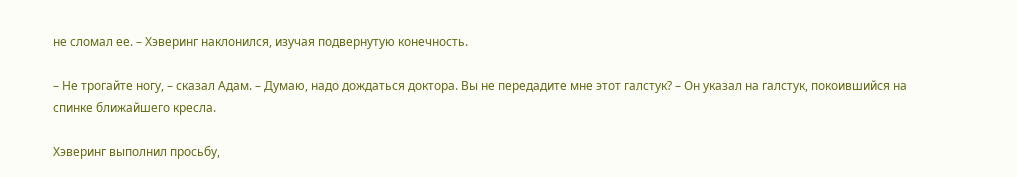не сломал ее. – Хэверинг наклонился, изучая подвернутую конечность.

– Не трогайте ногу, – сказал Адам. – Думаю, надо дождаться доктора. Вы не передадите мне этот галстук? – Он указал на галстук, покоившийся на спинке ближайшего кресла.

Хэверинг выполнил просьбу,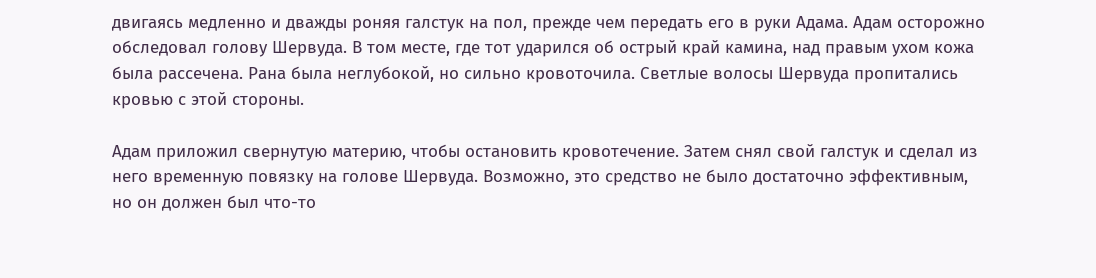двигаясь медленно и дважды роняя галстук на пол, прежде чем передать его в руки Адама. Адам осторожно обследовал голову Шервуда. В том месте, где тот ударился об острый край камина, над правым ухом кожа была рассечена. Рана была неглубокой, но сильно кровоточила. Светлые волосы Шервуда пропитались кровью с этой стороны.

Адам приложил свернутую материю, чтобы остановить кровотечение. Затем снял свой галстук и сделал из него временную повязку на голове Шервуда. Возможно, это средство не было достаточно эффективным, но он должен был что-то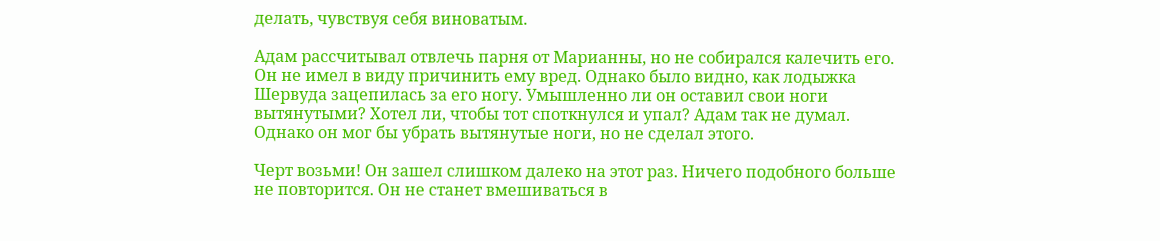делать, чувствуя себя виноватым.

Адам рассчитывал отвлечь парня от Марианны, но не собирался калечить его. Он не имел в виду причинить ему вред. Однако было видно, как лодыжка Шервуда зацепилась за его ногу. Умышленно ли он оставил свои ноги вытянутыми? Хотел ли, чтобы тот споткнулся и упал? Адам так не думал. Однако он мог бы убрать вытянутые ноги, но не сделал этого.

Черт возьми! Он зашел слишком далеко на этот раз. Ничего подобного больше не повторится. Он не станет вмешиваться в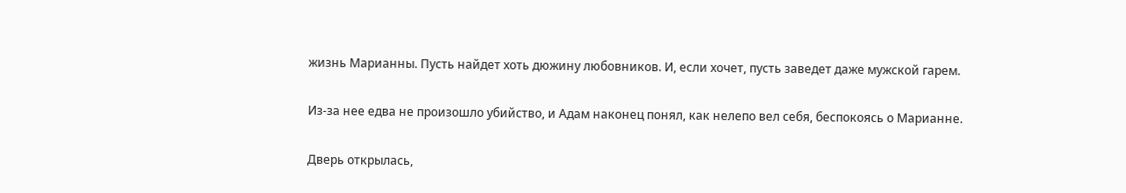жизнь Марианны. Пусть найдет хоть дюжину любовников. И, если хочет, пусть заведет даже мужской гарем.

Из-за нее едва не произошло убийство, и Адам наконец понял, как нелепо вел себя, беспокоясь о Марианне.

Дверь открылась,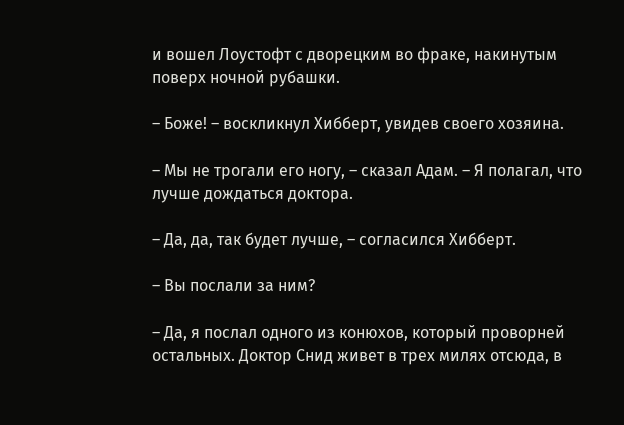и вошел Лоустофт с дворецким во фраке, накинутым поверх ночной рубашки.

– Боже! – воскликнул Хибберт, увидев своего хозяина.

– Мы не трогали его ногу, – сказал Адам. – Я полагал, что лучше дождаться доктора.

– Да, да, так будет лучше, – согласился Хибберт.

– Вы послали за ним?

– Да, я послал одного из конюхов, который проворней остальных. Доктор Снид живет в трех милях отсюда, в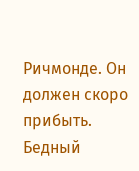Ричмонде. Он должен скоро прибыть. Бедный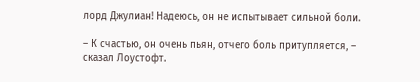лорд Джулиан! Надеюсь, он не испытывает сильной боли.

– К счастью, он очень пьян, отчего боль притупляется, – сказал Лоустофт.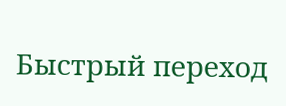Быстрый переход